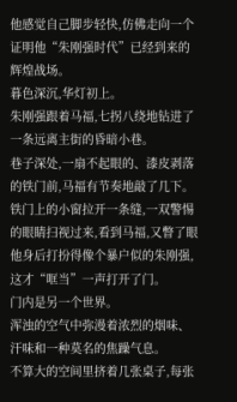他感觉自己脚步轻快,仿佛走向一个证明他“朱刚强时代”已经到来的辉煌战场。
暮色深沉,华灯初上。
朱刚强跟着马福,七拐八绕地钻进了一条远离主街的昏暗小巷。
巷子深处,一扇不起眼的、漆皮剥落的铁门前,马福有节奏地敲了几下。
铁门上的小窗拉开一条缝,一双警惕的眼睛扫视过来,看到马福,又瞥了眼他身后打扮得像个暴户似的朱刚强,这才“哐当”一声打开了门。
门内是另一个世界。
浑浊的空气中弥漫着浓烈的烟味、汗味和一种莫名的焦躁气息。
不算大的空间里挤着几张桌子,每张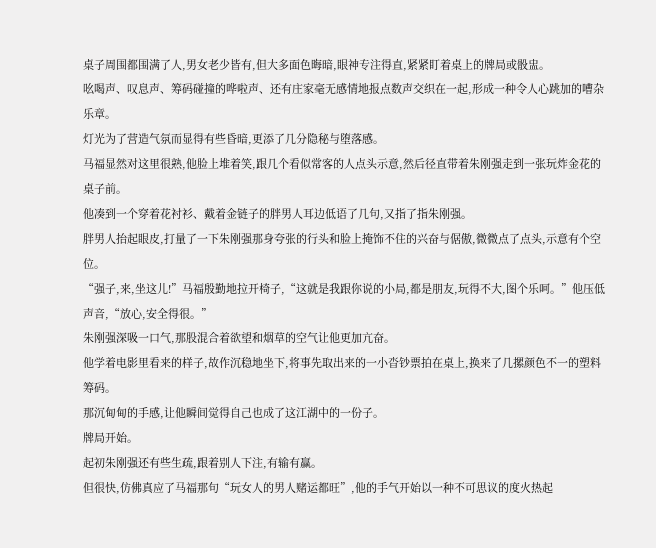桌子周围都围满了人,男女老少皆有,但大多面色晦暗,眼神专注得直,紧紧盯着桌上的牌局或骰盅。
吆喝声、叹息声、筹码碰撞的哗啦声、还有庄家毫无感情地报点数声交织在一起,形成一种令人心跳加的嘈杂乐章。
灯光为了营造气氛而显得有些昏暗,更添了几分隐秘与堕落感。
马福显然对这里很熟,他脸上堆着笑,跟几个看似常客的人点头示意,然后径直带着朱刚强走到一张玩炸金花的桌子前。
他凑到一个穿着花衬衫、戴着金链子的胖男人耳边低语了几句,又指了指朱刚强。
胖男人抬起眼皮,打量了一下朱刚强那身夸张的行头和脸上掩饰不住的兴奋与倨傲,微微点了点头,示意有个空位。
“强子,来,坐这儿!”马福殷勤地拉开椅子,“这就是我跟你说的小局,都是朋友,玩得不大,图个乐呵。”他压低声音,“放心,安全得很。”
朱刚强深吸一口气,那股混合着欲望和烟草的空气让他更加亢奋。
他学着电影里看来的样子,故作沉稳地坐下,将事先取出来的一小沓钞票拍在桌上,换来了几摞颜色不一的塑料筹码。
那沉甸甸的手感,让他瞬间觉得自己也成了这江湖中的一份子。
牌局开始。
起初朱刚强还有些生疏,跟着别人下注,有输有赢。
但很快,仿佛真应了马福那句“玩女人的男人赌运都旺”,他的手气开始以一种不可思议的度火热起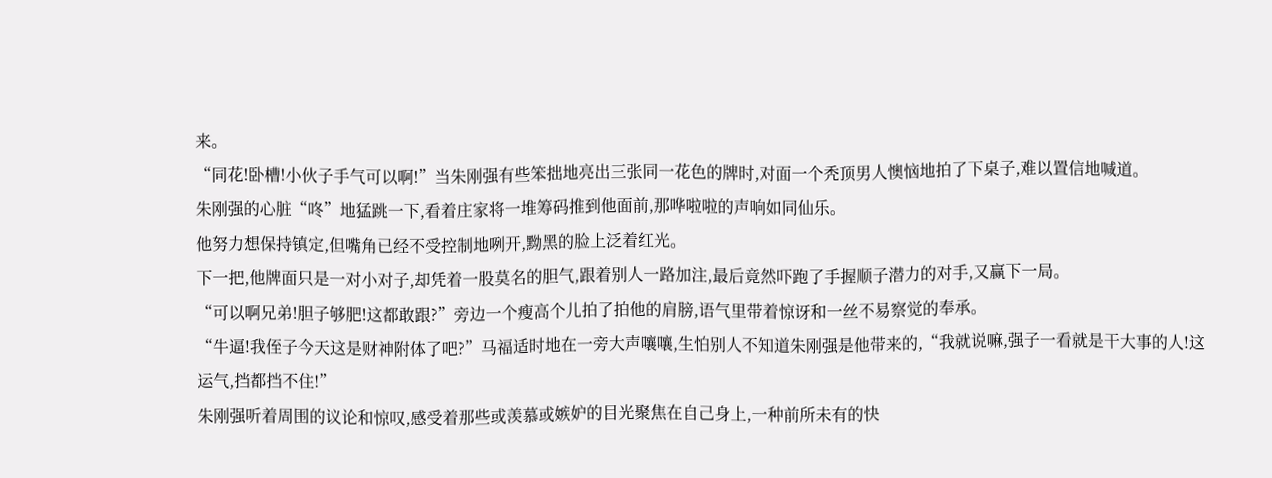来。
“同花!卧槽!小伙子手气可以啊!”当朱刚强有些笨拙地亮出三张同一花色的牌时,对面一个秃顶男人懊恼地拍了下桌子,难以置信地喊道。
朱刚强的心脏“咚”地猛跳一下,看着庄家将一堆筹码推到他面前,那哗啦啦的声响如同仙乐。
他努力想保持镇定,但嘴角已经不受控制地咧开,黝黑的脸上泛着红光。
下一把,他牌面只是一对小对子,却凭着一股莫名的胆气,跟着别人一路加注,最后竟然吓跑了手握顺子潜力的对手,又赢下一局。
“可以啊兄弟!胆子够肥!这都敢跟?”旁边一个瘦高个儿拍了拍他的肩膀,语气里带着惊讶和一丝不易察觉的奉承。
“牛逼!我侄子今天这是财神附体了吧?”马福适时地在一旁大声嚷嚷,生怕别人不知道朱刚强是他带来的,“我就说嘛,强子一看就是干大事的人!这运气,挡都挡不住!”
朱刚强听着周围的议论和惊叹,感受着那些或羡慕或嫉妒的目光聚焦在自己身上,一种前所未有的快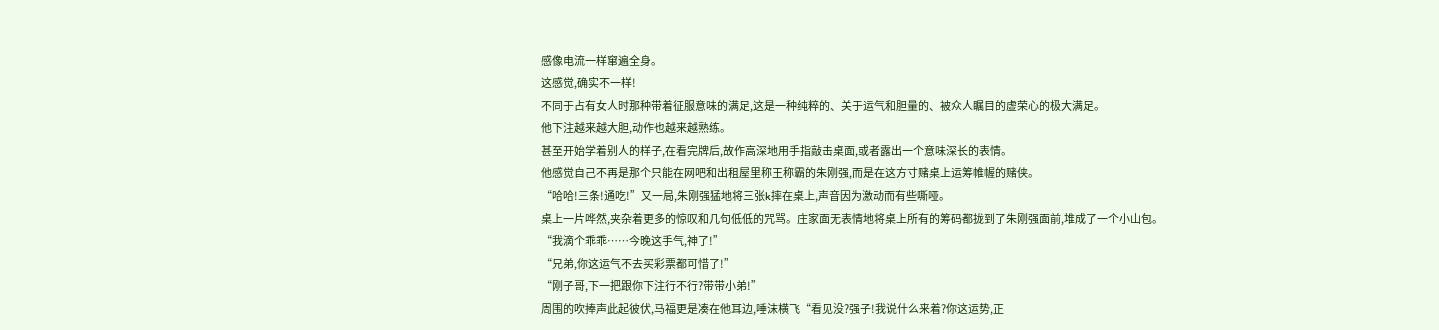感像电流一样窜遍全身。
这感觉,确实不一样!
不同于占有女人时那种带着征服意味的满足,这是一种纯粹的、关于运气和胆量的、被众人瞩目的虚荣心的极大满足。
他下注越来越大胆,动作也越来越熟练。
甚至开始学着别人的样子,在看完牌后,故作高深地用手指敲击桌面,或者露出一个意味深长的表情。
他感觉自己不再是那个只能在网吧和出租屋里称王称霸的朱刚强,而是在这方寸赌桌上运筹帷幄的赌侠。
“哈哈!三条!通吃!”又一局,朱刚强猛地将三张k摔在桌上,声音因为激动而有些嘶哑。
桌上一片哗然,夹杂着更多的惊叹和几句低低的咒骂。庄家面无表情地将桌上所有的筹码都拢到了朱刚强面前,堆成了一个小山包。
“我滴个乖乖……今晚这手气,神了!”
“兄弟,你这运气不去买彩票都可惜了!”
“刚子哥,下一把跟你下注行不行?带带小弟!”
周围的吹捧声此起彼伏,马福更是凑在他耳边,唾沫横飞“看见没?强子!我说什么来着?你这运势,正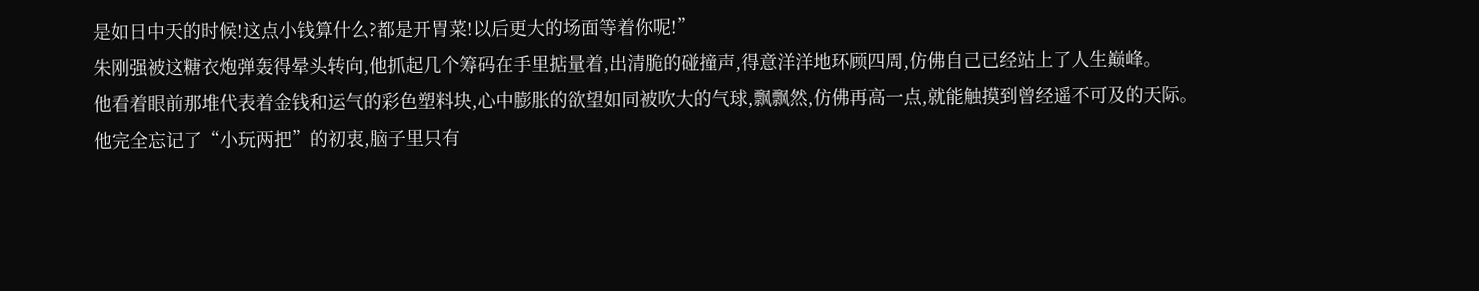是如日中天的时候!这点小钱算什么?都是开胃菜!以后更大的场面等着你呢!”
朱刚强被这糖衣炮弹轰得晕头转向,他抓起几个筹码在手里掂量着,出清脆的碰撞声,得意洋洋地环顾四周,仿佛自己已经站上了人生巅峰。
他看着眼前那堆代表着金钱和运气的彩色塑料块,心中膨胀的欲望如同被吹大的气球,飘飘然,仿佛再高一点,就能触摸到曾经遥不可及的天际。
他完全忘记了“小玩两把”的初衷,脑子里只有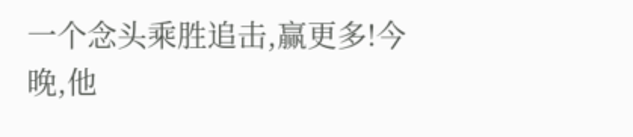一个念头乘胜追击,赢更多!今晚,他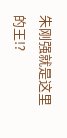朱刚强就是这里的王!?